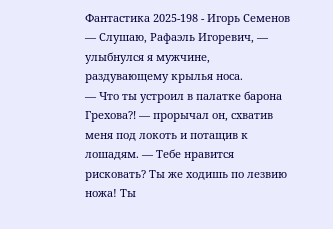Фантастика 2025-198 - Игорь Семенов
— Слушаю, Рафаэль Игоревич, — улыбнулся я мужчине, раздувающему крылья носа.
— Что ты устроил в палатке барона Грехова⁈ — прорычал он, схватив меня под локоть и потащив к лошадям. — Тебе нравится рисковать? Ты же ходишь по лезвию ножа! Ты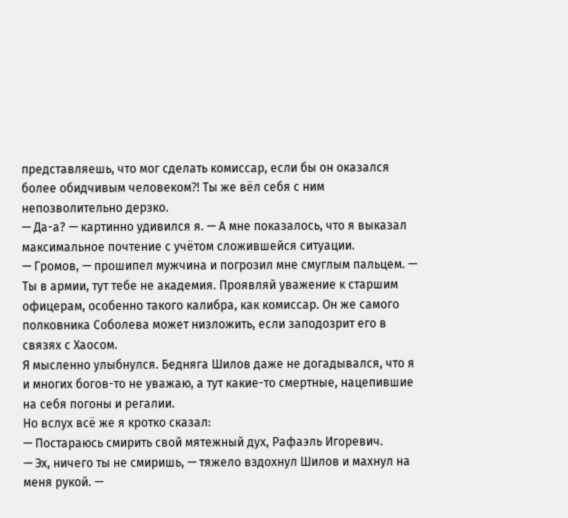представляешь, что мог сделать комиссар, если бы он оказался более обидчивым человеком⁈ Ты же вёл себя с ним непозволительно дерзко.
— Да-а? — картинно удивился я. — А мне показалось, что я выказал максимальное почтение с учётом сложившейся ситуации.
— Громов, — прошипел мужчина и погрозил мне смуглым пальцем. — Ты в армии, тут тебе не академия. Проявляй уважение к старшим офицерам, особенно такого калибра, как комиссар. Он же самого полковника Соболева может низложить, если заподозрит его в связях с Хаосом.
Я мысленно улыбнулся. Бедняга Шилов даже не догадывался, что я и многих богов-то не уважаю, а тут какие-то смертные, нацепившие на себя погоны и регалии.
Но вслух всё же я кротко сказал:
— Постараюсь смирить свой мятежный дух, Рафаэль Игоревич.
— Эх, ничего ты не смиришь, — тяжело вздохнул Шилов и махнул на меня рукой. —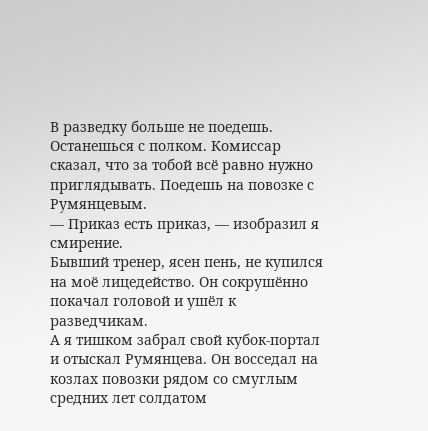В разведку больше не поедешь. Останешься с полком. Комиссар сказал, что за тобой всё равно нужно приглядывать. Поедешь на повозке с Румянцевым.
— Приказ есть приказ, — изобразил я смирение.
Бывший тренер, ясен пень, не купился на моё лицедейство. Он сокрушённо покачал головой и ушёл к разведчикам.
А я тишком забрал свой кубок-портал и отыскал Румянцева. Он восседал на козлах повозки рядом со смуглым средних лет солдатом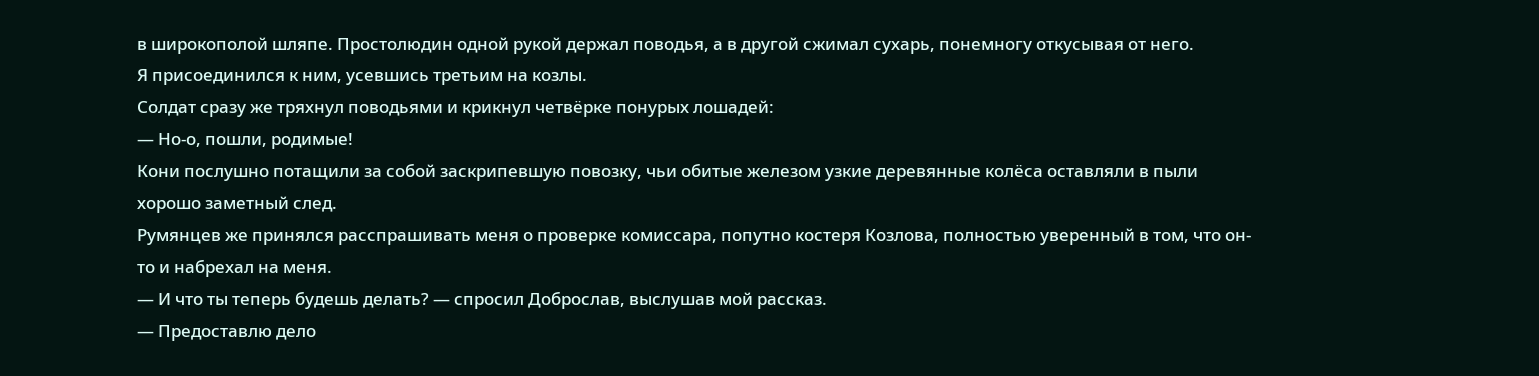в широкополой шляпе. Простолюдин одной рукой держал поводья, а в другой сжимал сухарь, понемногу откусывая от него.
Я присоединился к ним, усевшись третьим на козлы.
Солдат сразу же тряхнул поводьями и крикнул четвёрке понурых лошадей:
— Но-о, пошли, родимые!
Кони послушно потащили за собой заскрипевшую повозку, чьи обитые железом узкие деревянные колёса оставляли в пыли хорошо заметный след.
Румянцев же принялся расспрашивать меня о проверке комиссара, попутно костеря Козлова, полностью уверенный в том, что он-то и набрехал на меня.
— И что ты теперь будешь делать? — спросил Доброслав, выслушав мой рассказ.
— Предоставлю дело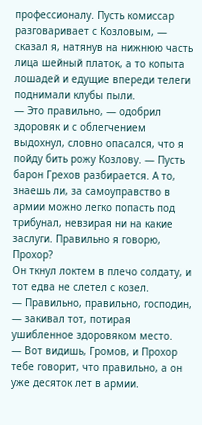профессионалу. Пусть комиссар разговаривает с Козловым, — сказал я, натянув на нижнюю часть лица шейный платок, а то копыта лошадей и едущие впереди телеги поднимали клубы пыли.
— Это правильно, — одобрил здоровяк и с облегчением выдохнул, словно опасался, что я пойду бить рожу Козлову. — Пусть барон Грехов разбирается. А то, знаешь ли, за самоуправство в армии можно легко попасть под трибунал, невзирая ни на какие заслуги. Правильно я говорю, Прохор?
Он ткнул локтем в плечо солдату, и тот едва не слетел с козел.
— Правильно, правильно, господин, — закивал тот, потирая ушибленное здоровяком место.
— Вот видишь, Громов, и Прохор тебе говорит, что правильно, а он уже десяток лет в армии.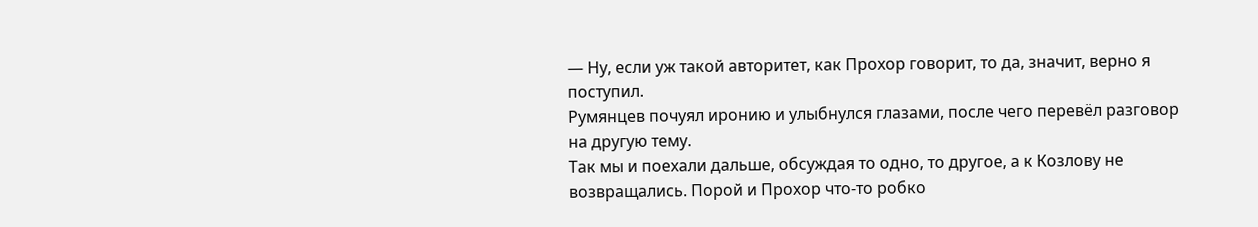— Ну, если уж такой авторитет, как Прохор говорит, то да, значит, верно я поступил.
Румянцев почуял иронию и улыбнулся глазами, после чего перевёл разговор на другую тему.
Так мы и поехали дальше, обсуждая то одно, то другое, а к Козлову не возвращались. Порой и Прохор что-то робко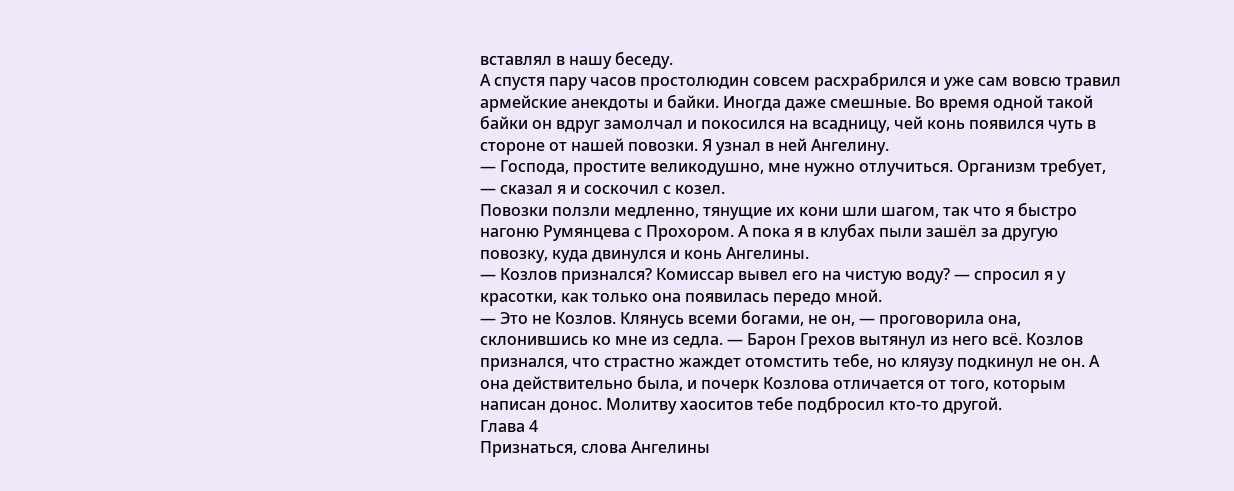вставлял в нашу беседу.
А спустя пару часов простолюдин совсем расхрабрился и уже сам вовсю травил армейские анекдоты и байки. Иногда даже смешные. Во время одной такой байки он вдруг замолчал и покосился на всадницу, чей конь появился чуть в стороне от нашей повозки. Я узнал в ней Ангелину.
— Господа, простите великодушно, мне нужно отлучиться. Организм требует, — сказал я и соскочил с козел.
Повозки ползли медленно, тянущие их кони шли шагом, так что я быстро нагоню Румянцева с Прохором. А пока я в клубах пыли зашёл за другую повозку, куда двинулся и конь Ангелины.
— Козлов признался? Комиссар вывел его на чистую воду? — спросил я у красотки, как только она появилась передо мной.
— Это не Козлов. Клянусь всеми богами, не он, — проговорила она, склонившись ко мне из седла. — Барон Грехов вытянул из него всё. Козлов признался, что страстно жаждет отомстить тебе, но кляузу подкинул не он. А она действительно была, и почерк Козлова отличается от того, которым написан донос. Молитву хаоситов тебе подбросил кто-то другой.
Глава 4
Признаться, слова Ангелины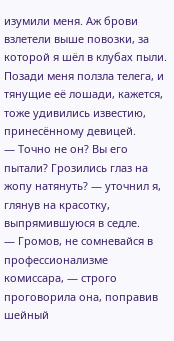изумили меня. Аж брови взлетели выше повозки, за которой я шёл в клубах пыли. Позади меня ползла телега, и тянущие её лошади, кажется, тоже удивились известию, принесённому девицей.
— Точно не он? Вы его пытали? Грозились глаз на жопу натянуть? — уточнил я, глянув на красотку, выпрямившуюся в седле.
— Громов, не сомневайся в профессионализме комиссара, — строго проговорила она, поправив шейный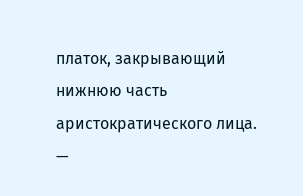платок, закрывающий нижнюю часть аристократического лица.
—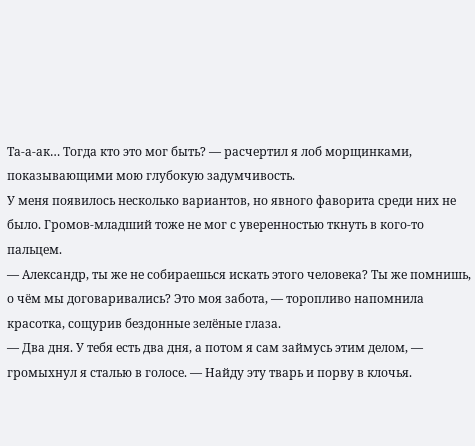Та-а-ак… Тогда кто это мог быть? — расчертил я лоб морщинками, показывающими мою глубокую задумчивость.
У меня появилось несколько вариантов, но явного фаворита среди них не было. Громов-младший тоже не мог с уверенностью ткнуть в кого-то пальцем.
— Александр, ты же не собираешься искать этого человека? Ты же помнишь, о чём мы договаривались? Это моя забота, — торопливо напомнила красотка, сощурив бездонные зелёные глаза.
— Два дня. У тебя есть два дня, а потом я сам займусь этим делом, — громыхнул я сталью в голосе. — Найду эту тварь и порву в клочья.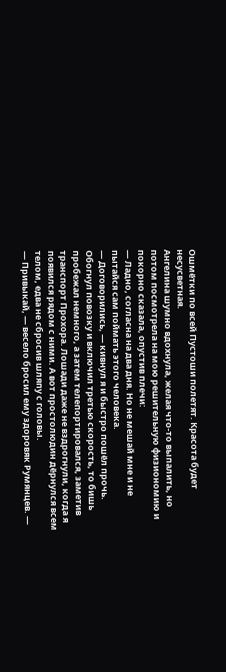Ошмётки по всей Пустоши полетят. Красота будет несусветная.
Ангелина шумно вдохнула, желая что-то выпалить, но потом посмотрела на мою решительную физиономию и покорно сказала, опустив плечи:
— Ладно, согласна на два дня. Но не мешай мне и не пытайся сам поймать этого человека.
— Договорились, — кивнул я и быстро пошёл прочь.
Обогнул повозку и включил третью скорость, то бишь пробежал немного, а затем телепортировался, заметив транспорт Прохора. Лошади даже не вздрогнули, когда я появился рядом с ними. А вот простолюдин дёрнулся всем телом, едва не сбросив шляпу с головы.
— Привыкай, — весело бросил ему здоровяк Румянцев. —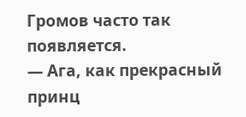Громов часто так появляется.
— Ага, как прекрасный принц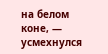на белом коне, — усмехнулся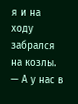я и на ходу забрался на козлы.
— А у нас в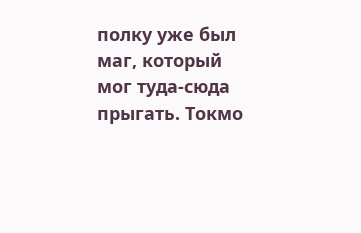полку уже был маг, который мог туда-сюда прыгать. Токмо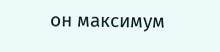он максимум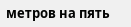метров на пять